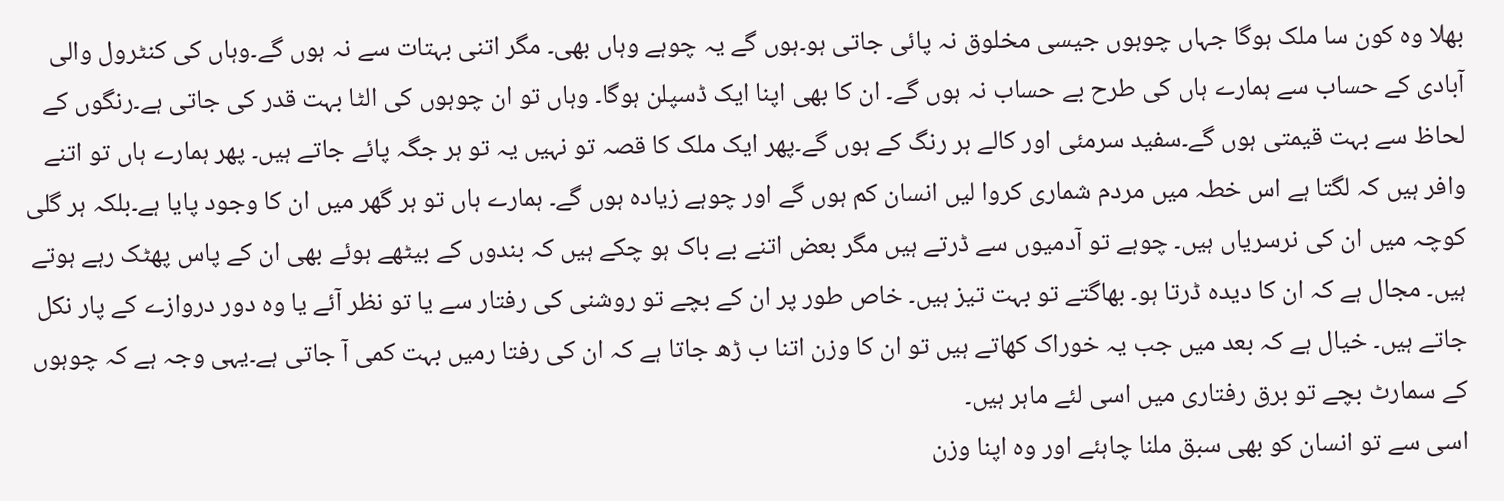بھلا وہ کون سا ملک ہوگا جہاں چوہوں جیسی مخلوق نہ پائی جاتی ہو۔ہوں گے یہ چوہے وہاں بھی۔ مگر اتنی بہتات سے نہ ہوں گے۔وہاں کی کنٹرول والی آبادی کے حساب سے ہمارے ہاں کی طرح بے حساب نہ ہوں گے۔ ان کا بھی اپنا ایک ڈسپلن ہوگا۔ وہاں تو ان چوہوں کی الٹا بہت قدر کی جاتی ہے۔رنگوں کے لحاظ سے بہت قیمتی ہوں گے۔سفید سرمئی اور کالے ہر رنگ کے ہوں گے۔پھر ایک ملک کا قصہ تو نہیں یہ تو ہر جگہ پائے جاتے ہیں۔ پھر ہمارے ہاں تو اتنے وافر ہیں کہ لگتا ہے اس خطہ میں مردم شماری کروا لیں انسان کم ہوں گے اور چوہے زیادہ ہوں گے۔ ہمارے ہاں تو ہر گھر میں ان کا وجود پایا ہے۔بلکہ ہر گلی کوچہ میں ان کی نرسریاں ہیں۔ چوہے تو آدمیوں سے ڈرتے ہیں مگر بعض اتنے بے باک ہو چکے ہیں کہ بندوں کے بیٹھے ہوئے بھی ان کے پاس پھٹک رہے ہوتے ہیں۔ مجال ہے کہ ان کا دیدہ ڈرتا ہو۔ بھاگتے تو بہت تیز ہیں۔ خاص طور پر ان کے بچے تو روشنی کی رفتار سے یا تو نظر آئے یا وہ دور دروازے کے پار نکل جاتے ہیں۔ خیال ہے کہ بعد میں جب یہ خوراک کھاتے ہیں تو ان کا وزن اتنا ب ڑھ جاتا ہے کہ ان کی رفتا رمیں بہت کمی آ جاتی ہے۔یہی وجہ ہے کہ چوہوں کے سمارٹ بچے تو برق رفتاری میں اسی لئے ماہر ہیں۔
اسی سے تو انسان کو بھی سبق ملنا چاہئے اور وہ اپنا وزن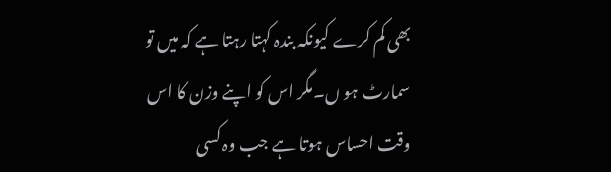بھی کم کرے کیونکہ بندہ کہتا رہتا ہے کہ میں تو سمارٹ ہو ں۔مگر اس کو اپنے وزن کا اس وقت احساس ہوتا ہے جب وہ کسی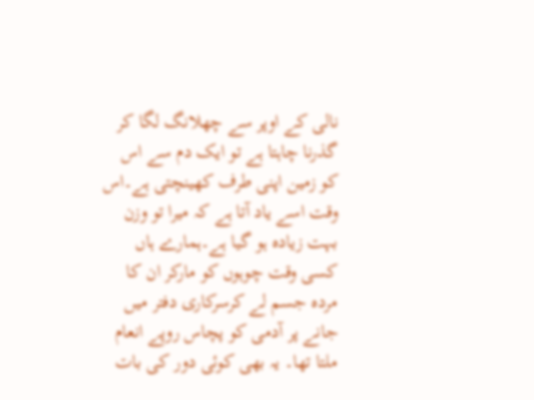نالی کے اوپر سے چھلانگ لگا کر گذرنا چاہتا ہے تو ایک دم سے اس کو زمین اپنی طرف کھینچتی ہے۔اس وقت اسے یاد آتا ہے کہ میرا تو وزن بہت زیادہ ہو گیا ہے۔ہمارے ہاں کسی وقت چوہوں کو مارکر ان کا مردہ جسم لے کرسرکاری دفتر میں جانے پر آدمی کو پچاس روپے انعام ملتا تھا۔ یہ بھی کوئی دور کی بات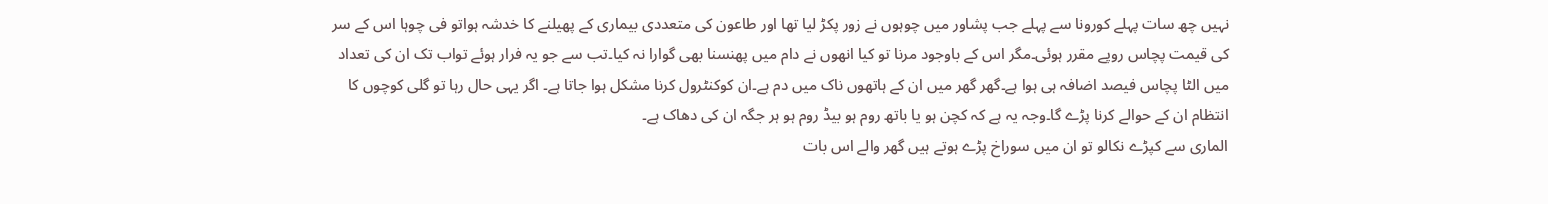نہیں چھ سات پہلے کورونا سے پہلے جب پشاور میں چوہوں نے زور پکڑ لیا تھا اور طاعون کی متعددی بیماری کے پھیلنے کا خدشہ ہواتو فی چوہا اس کے سر کی قیمت پچاس روپے مقرر ہوئی۔مگر اس کے باوجود مرنا تو کیا انھوں نے دام میں پھنسنا بھی گوارا نہ کیا۔تب سے جو یہ فرار ہوئے تواب تک ان کی تعداد میں الٹا پچاس فیصد اضافہ ہی ہوا ہے۔گھر گھر میں ان کے ہاتھوں ناک میں دم ہے۔ان کوکنٹرول کرنا مشکل ہوا جاتا ہے۔ اگر یہی حال رہا تو گلی کوچوں کا انتظام ان کے حوالے کرنا پڑے گا۔وجہ یہ ہے کہ کچن ہو یا باتھ روم ہو بیڈ روم ہو ہر جگہ ان کی دھاک ہے۔
الماری سے کپڑے نکالو تو ان میں سوراخ پڑے ہوتے ہیں گھر والے اس بات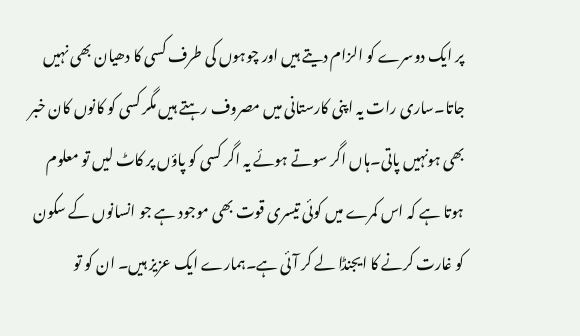پر ایک دوسرے کو الزام دیتے ہیں اور چوہوں کی طرف کسی کا دھیان بھی نہیں جاتا۔ساری رات یہ اپنی کارستانی میں مصروف رہتے ہیں مگر کسی کو کانوں کان خبر بھی ہونہیں پاتی۔ہاں اگر سوتے ہوئے یہ اگر کسی کو پاؤں پر کاٹ لیں تو معلوم ہوتا ہے کہ اس کمرے میں کوئی تیسری قوت بھی موجود ہے جو انسانوں کے سکون کو غارت کرنے کا ایجنڈا لے کر آئی ہے۔ہمارے ایک عزیز ہیں۔ ان کو تو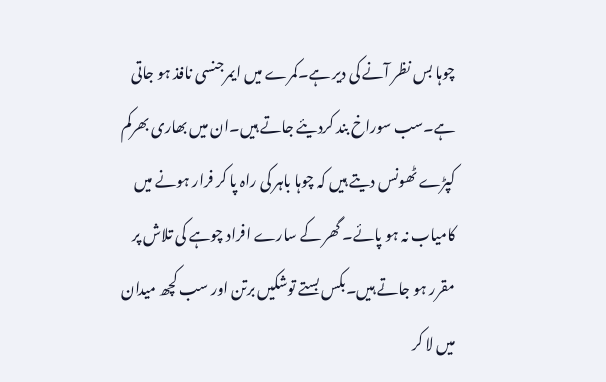چوہا بس نظر آنے کی دیر ہے۔کمرے میں ایمرجنسی نافذ ہو جاتی ہے۔سب سوراخ بند کردیئے جاتے ہیں۔ان میں بھاری بھرکم کپڑے ٹھونس دیتے ہیں کہ چوہا باہر کی راہ پا کر فرار ہونے میں کامیاب نہ ہو پائے۔ گھر کے سارے افراد چوہے کی تلاش پر مقرر ہو جاتے ہیں۔بکس بستے توشکیں برتن اور سب کچھ میدان میں لا کر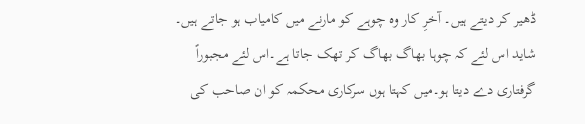ڈھیر کر دیتے ہیں۔ آخرِ کار وہ چوہے کو مارنے میں کامیاب ہو جاتے ہیں۔ شاید اس لئے کہ چوہا بھاگ بھاگ کر تھک جاتا ہے۔اس لئے مجبوراً گرفتاری دے دیتا ہو۔میں کہتا ہوں سرکاری محکمہ کو ان صاحب کی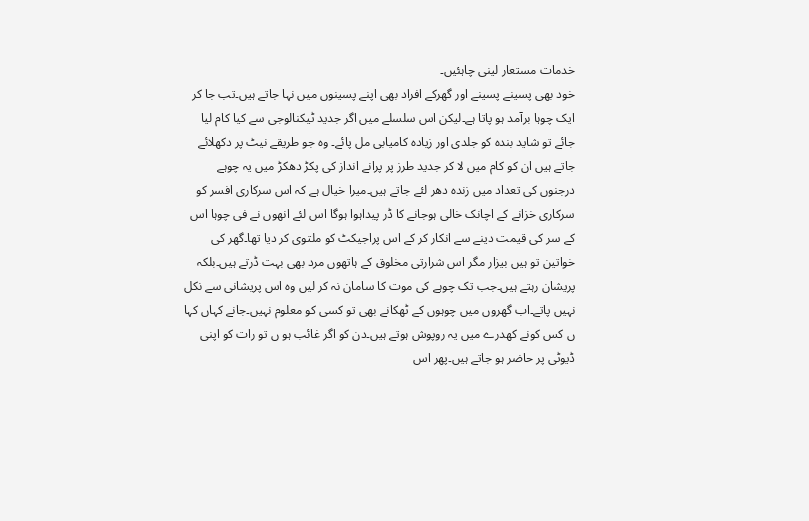خدمات مستعار لینی چاہئیں۔
خود بھی پسینے پسینے اور گھرکے افراد بھی اپنے پسینوں میں نہا جاتے ہیں۔تب جا کر ایک چوہا برآمد ہو پاتا ہے۔لیکن اس سلسلے میں اگر جدید ٹیکنالوجی سے کیا کام لیا جائے تو شاید بندہ کو جلدی اور زیادہ کامیابی مل پائے۔ وہ جو طریقے نیٹ پر دکھلائے جاتے ہیں ان کو کام میں لا کر جدید طرز پر پرانے انداز کی پکڑ دھکڑ میں یہ چوہے درجنوں کی تعداد میں زندہ دھر لئے جاتے ہیں۔میرا خیال ہے کہ اس سرکاری افسر کو سرکاری خزانے کے اچانک خالی ہوجانے کا ڈر پیداہوا ہوگا اس لئے انھوں نے فی چوہا اس کے سر کی قیمت دینے سے انکار کر کے اس پراجیکٹ کو ملتوی کر دیا تھا۔گھر کی خواتین تو ہیں بیزار مگر اس شرارتی مخلوق کے ہاتھوں مرد بھی بہت ڈرتے ہیں۔بلکہ پریشان رہتے ہیں۔جب تک چوہے کی موت کا سامان نہ کر لیں وہ اس پریشانی سے نکل نہیں پاتے۔اب گھروں میں چوہوں کے ٹھکانے بھی تو کسی کو معلوم نہیں۔جانے کہاں کہا ں کس کونے کھدرے میں یہ روپوش ہوتے ہیں۔دن کو اگر غائب ہو ں تو رات کو اپنی ڈیوٹی پر حاضر ہو جاتے ہیں۔پھر اس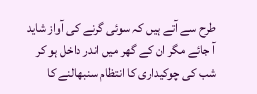طرح سے آتے ہیں کہ سوئی گرنے کی آواز شاید آ جائے مگر ان کے گھر میں اندر داخل ہو کر شب کی چوکیداری کا انتظام سنبھالنے کا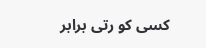کسی کو رتی برابر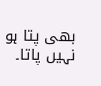بھی پتا ہو نہیں پاتا۔